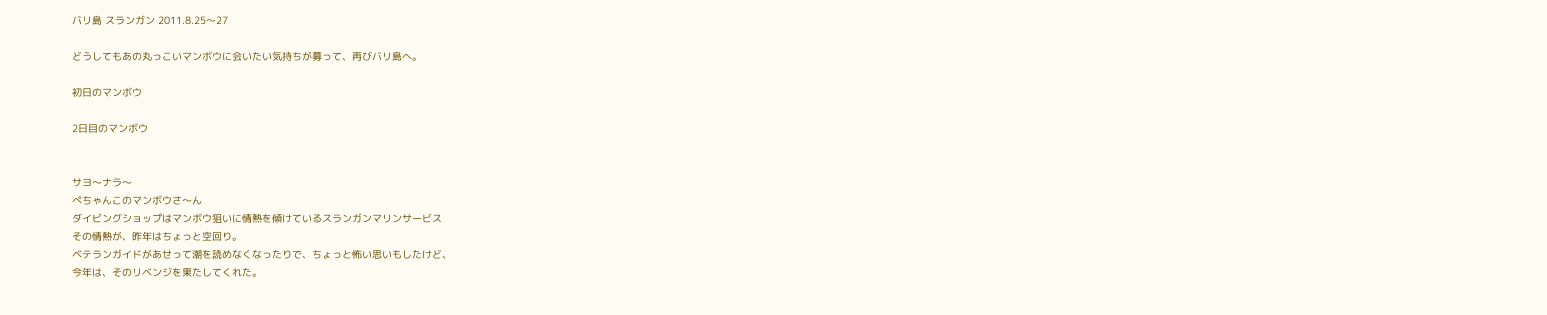バリ島 スランガン 2011.8.25〜27

どうしてもあの丸っこいマンボウに会いたい気持ちが募って、再びバリ島へ。

初日のマンボウ

2日目のマンボウ


サヨ〜ナラ〜
ぺちゃんこのマンボウさ〜ん
ダイビングショップはマンボウ狙いに情熱を傾けているスランガンマリンサービス
その情熱が、昨年はちょっと空回り。
ベテランガイドがあせって潮を読めなくなったりで、ちょっと怖い思いもしたけど、
今年は、そのリベンジを果たしてくれた。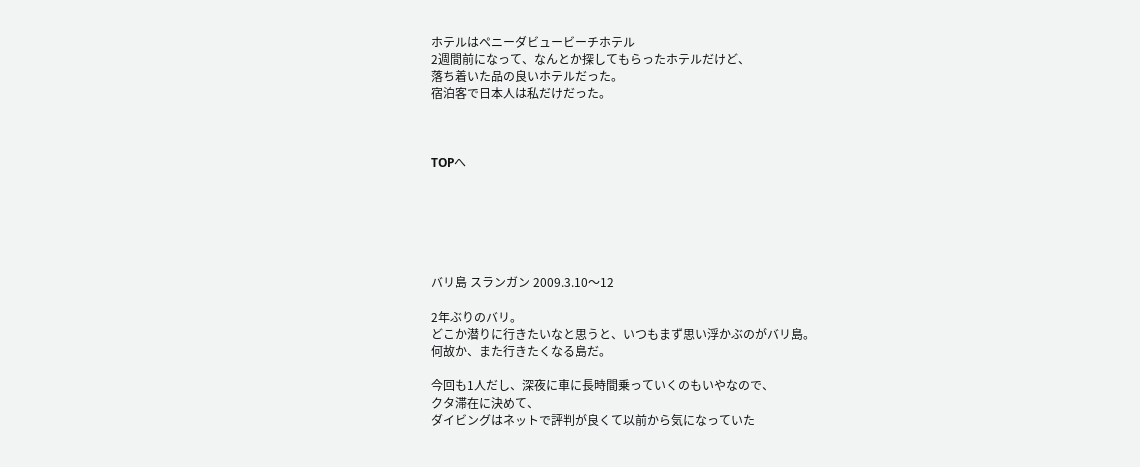ホテルはペニーダビュービーチホテル
2週間前になって、なんとか探してもらったホテルだけど、
落ち着いた品の良いホテルだった。
宿泊客で日本人は私だけだった。



TOPへ






バリ島 スランガン 2009.3.10〜12

2年ぶりのバリ。
どこか潜りに行きたいなと思うと、いつもまず思い浮かぶのがバリ島。
何故か、また行きたくなる島だ。

今回も1人だし、深夜に車に長時間乗っていくのもいやなので、
クタ滞在に決めて、
ダイビングはネットで評判が良くて以前から気になっていた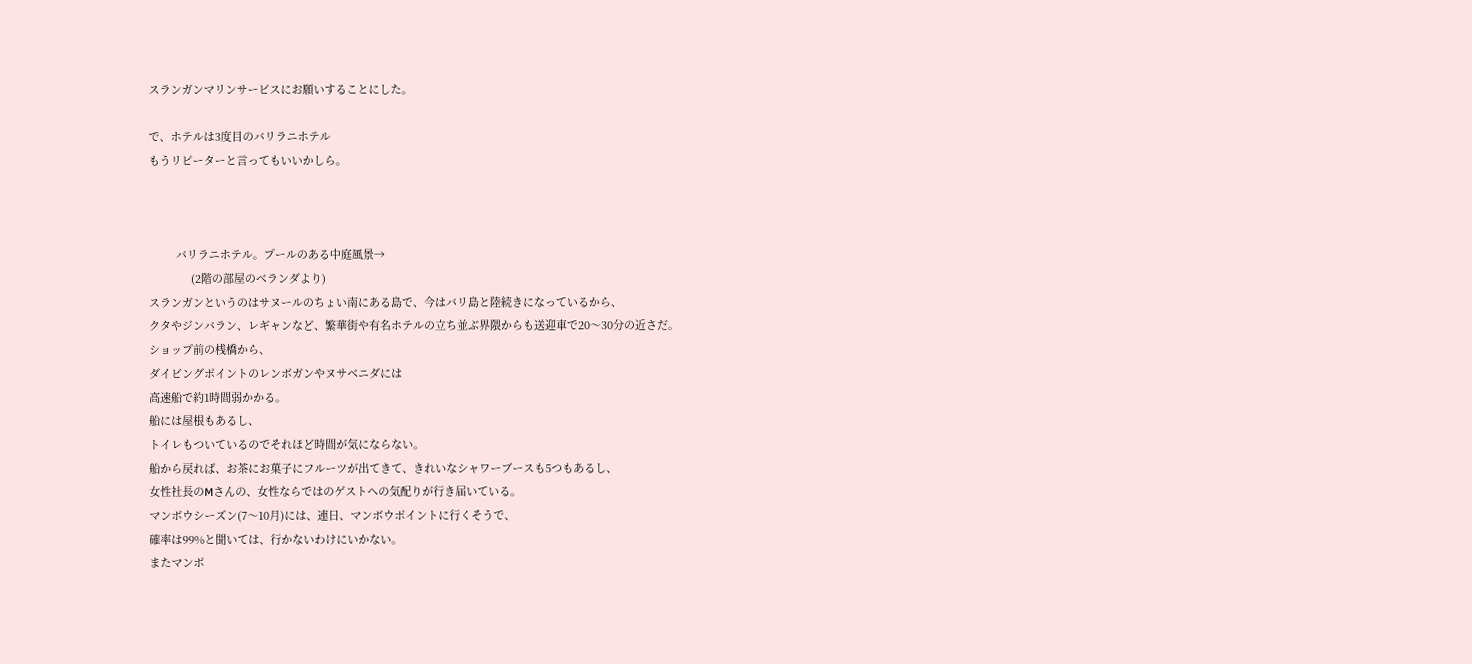スランガンマリンサービスにお願いすることにした。

で、ホテルは3度目のバリラニホテル
もうリピーターと言ってもいいかしら。



         バリラニホテル。プールのある中庭風景→
              (2階の部屋のベランダより)
スランガンというのはサヌールのちょい南にある島で、今はバリ島と陸続きになっているから、
クタやジンバラン、レギャンなど、繁華街や有名ホテルの立ち並ぶ界隈からも送迎車で20〜30分の近さだ。
ショップ前の桟橋から、
ダイビングポイントのレンボガンやヌサベニダには
高速船で約1時間弱かかる。
船には屋根もあるし、
トイレもついているのでそれほど時間が気にならない。
船から戻れば、お茶にお菓子にフルーツが出てきて、きれいなシャワーブースも5つもあるし、
女性社長のMさんの、女性ならではのゲストへの気配りが行き届いている。
マンボウシーズン(7〜10月)には、連日、マンボウポイントに行くそうで、
確率は99%と聞いては、行かないわけにいかない。
またマンボ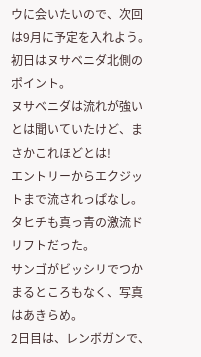ウに会いたいので、次回は9月に予定を入れよう。
初日はヌサベニダ北側のポイント。
ヌサベニダは流れが強いとは聞いていたけど、まさかこれほどとは!
エントリーからエクジットまで流されっぱなし。タヒチも真っ青の激流ドリフトだった。
サンゴがビッシリでつかまるところもなく、写真はあきらめ。
2日目は、レンボガンで、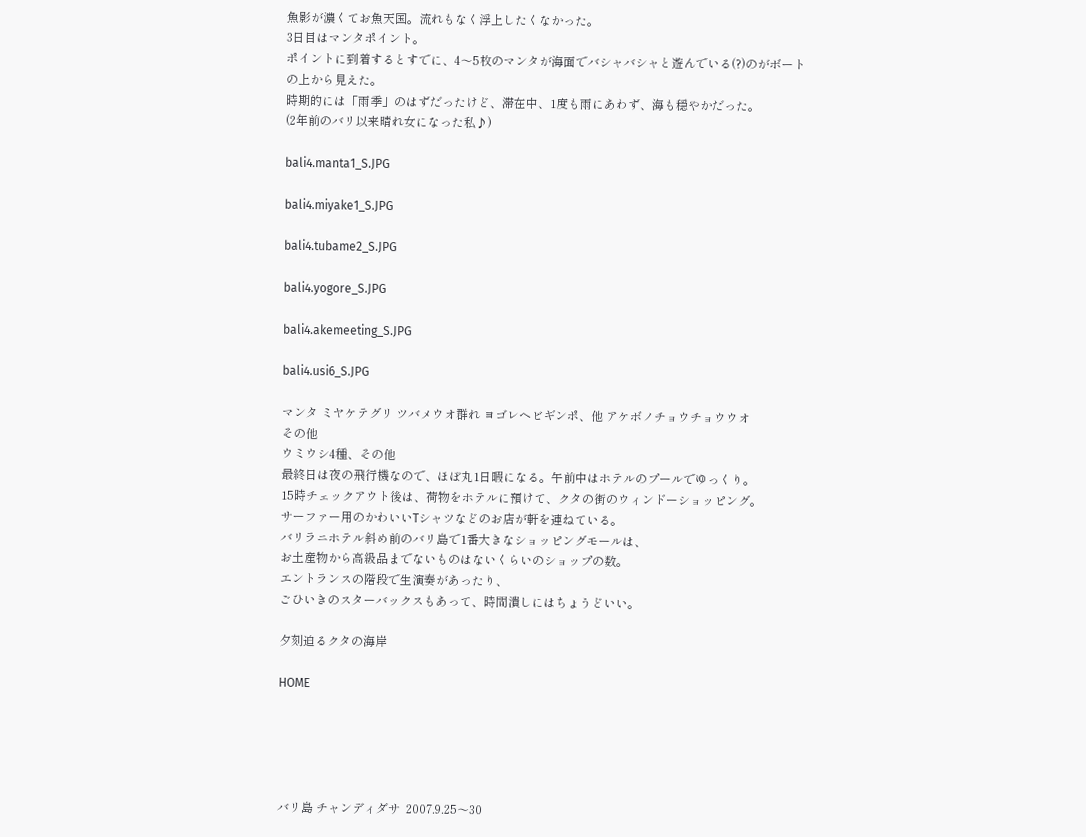魚影が濃くてお魚天国。流れもなく浮上したくなかった。
3日目はマンタポイント。
ポイントに到着するとすでに、4〜5枚のマンタが海面でバシャバシャと遊んでいる(?)のがボートの上から見えた。
時期的には「雨季」のはずだったけど、滞在中、1度も雨にあわず、海も穏やかだった。
(2年前のバリ以来晴れ女になった私♪)

bali4.manta1_S.JPG

bali4.miyake1_S.JPG

bali4.tubame2_S.JPG

bali4.yogore_S.JPG

bali4.akemeeting_S.JPG

bali4.usi6_S.JPG

マンタ ミヤケテグリ ツバメウオ群れ ヨゴレヘビギンポ、他 アケボノチョウチョウウオ
その他
ウミウシ4種、その他
最終日は夜の飛行機なので、ほぼ丸1日暇になる。午前中はホテルのプールでゆっくり。
15時チェックアウト後は、荷物をホテルに預けて、クタの街のウィンドーショッピング。
サーファー用のかわいいTシャツなどのお店が軒を連ねている。
バリラニホテル斜め前のバリ島で1番大きなショッピングモールは、
お土産物から高級品までないものはないくらいのショップの数。
エントランスの階段で生演奏があったり、
ごひいきのスターバックスもあって、時間潰しにはちょうどいい。

夕刻迫るクタの海岸

HOME





バリ島 チャンディダサ  2007.9.25〜30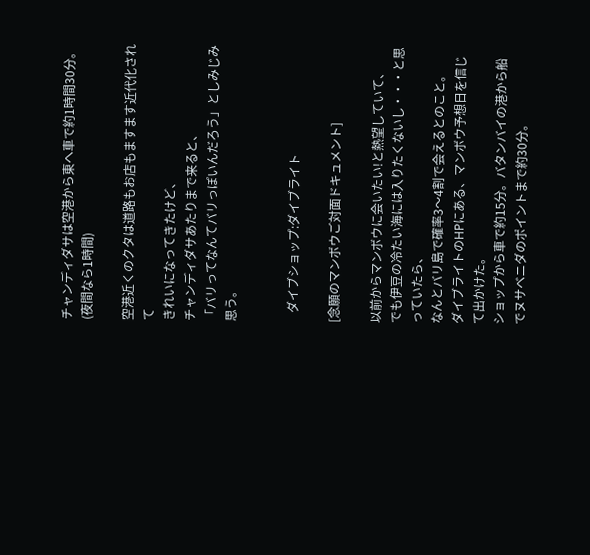チャンディダサは空港から東へ車で約1時間30分。
(夜間なら1時間)

空港近くのクタは道路もお店もますます近代化されて
きれいになってきたけど、
チャンディダサあたりまで来ると、
「バリってなんてバリっぽいんだろう」としみじみ思う。


   ダイブショップ:ダイブライト

[念願のマンボウご対面ドキュメント]

以前からマンボウに会いたい!と熱望していて、
でも伊豆の冷たい海には入りたくないし・・・と思っていたら、
なんとバリ島で確率3〜4割で会えるとのこと。
ダイブライトのHPにある、マンボウ予想日を信じて出かけた。
ショップから車で約15分。バタンバイの港から船でヌサベニダのポイントまで約30分。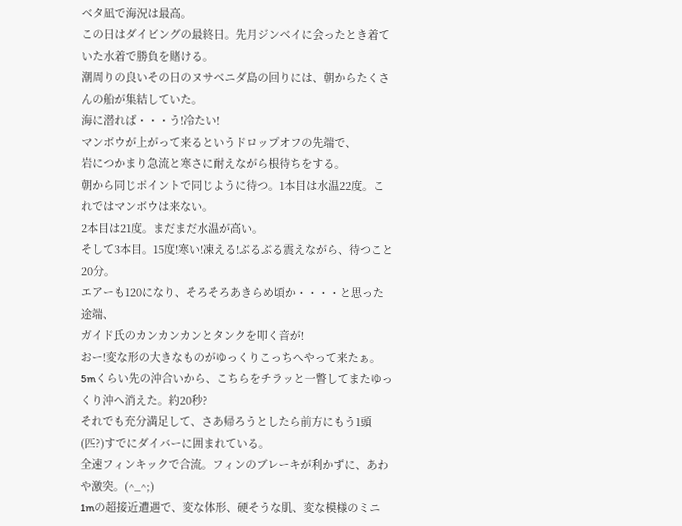ベタ凪で海況は最高。
この日はダイビングの最終日。先月ジンベイに会ったとき着ていた水着で勝負を賭ける。
潮周りの良いその日のヌサベニダ島の回りには、朝からたくさんの船が集結していた。
海に潜れば・・・う!冷たい!
マンボウが上がって来るというドロップオフの先端で、
岩につかまり急流と寒さに耐えながら根待ちをする。
朝から同じポイントで同じように待つ。1本目は水温22度。これではマンボウは来ない。
2本目は21度。まだまだ水温が高い。
そして3本目。15度!寒い!凍える!ぶるぶる震えながら、待つこと20分。
エアーも120になり、そろそろあきらめ頃か・・・・と思った途端、
ガイド氏のカンカンカンとタンクを叩く音が!
おー!変な形の大きなものがゆっくりこっちへやって来たぁ。
5mくらい先の沖合いから、こちらをチラッと一瞥してまたゆっくり沖へ消えた。約20秒?
それでも充分満足して、さあ帰ろうとしたら前方にもう1頭(匹?)すでにダイバーに囲まれている。
全速フィンキックで合流。フィンのブレーキが利かずに、あわや激突。(^_^;)
1mの超接近遭遇で、変な体形、硬そうな肌、変な模様のミニ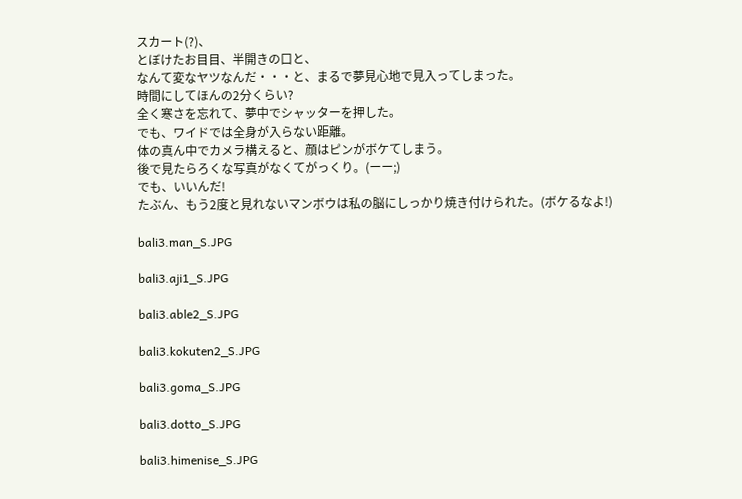スカート(?)、
とぼけたお目目、半開きの口と、
なんて変なヤツなんだ・・・と、まるで夢見心地で見入ってしまった。
時間にしてほんの2分くらい?
全く寒さを忘れて、夢中でシャッターを押した。
でも、ワイドでは全身が入らない距離。
体の真ん中でカメラ構えると、顔はピンがボケてしまう。
後で見たらろくな写真がなくてがっくり。(ーー;)
でも、いいんだ!
たぶん、もう2度と見れないマンボウは私の脳にしっかり焼き付けられた。(ボケるなよ!)

bali3.man_S.JPG

bali3.aji1_S.JPG

bali3.able2_S.JPG

bali3.kokuten2_S.JPG

bali3.goma_S.JPG

bali3.dotto_S.JPG

bali3.himenise_S.JPG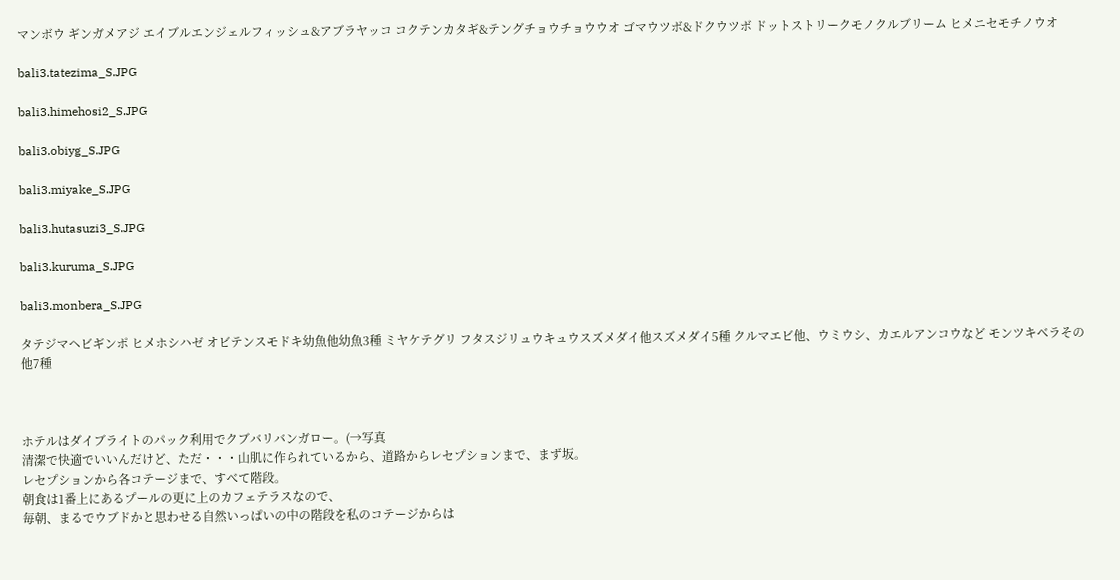マンボウ ギンガメアジ エイブルエンジェルフィッシュ&アブラヤッコ コクテンカタギ&テングチョウチョウウオ ゴマウツボ&ドクウツボ ドットストリークモノクルブリーム ヒメニセモチノウオ

bali3.tatezima_S.JPG

bali3.himehosi2_S.JPG

bali3.obiyg_S.JPG

bali3.miyake_S.JPG

bali3.hutasuzi3_S.JPG

bali3.kuruma_S.JPG

bali3.monbera_S.JPG

タテジマヘビギンポ ヒメホシハゼ オビテンスモドキ幼魚他幼魚3種 ミヤケテグリ フタスジリュウキュウスズメダイ他スズメダイ5種 クルマエビ他、ウミウシ、カエルアンコウなど モンツキベラその他7種



ホテルはダイブライトのパック利用でクブバリバンガロー。(→写真
清潔で快適でいいんだけど、ただ・・・山肌に作られているから、道路からレセプションまで、まず坂。
レセプションから各コテージまで、すべて階段。
朝食は1番上にあるプールの更に上のカフェテラスなので、
毎朝、まるでウブドかと思わせる自然いっぱいの中の階段を私のコテージからは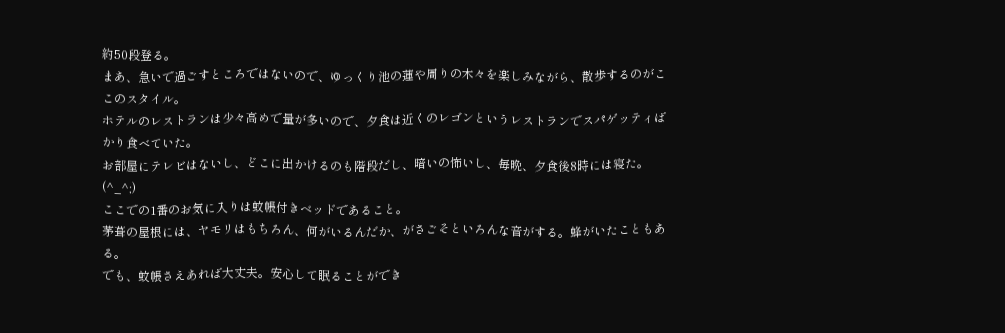約50段登る。
まあ、急いで過ごすところではないので、ゆっくり池の蓮や周りの木々を楽しみながら、散歩するのがここのスタイル。
ホテルのレストランは少々高めで量が多いので、夕食は近くのレゴンというレストランでスパゲッティばかり食べていた。
お部屋にテレビはないし、どこに出かけるのも階段だし、暗いの怖いし、毎晩、夕食後8時には寝た。(^_^;)
ここでの1番のお気に入りは蚊帳付きベッドであること。
茅葺の屋根には、ヤモリはもちろん、何がいるんだか、がさごそといろんな音がする。蜂がいたこともある。
でも、蚊帳さえあれば大丈夫。安心して眠ることができ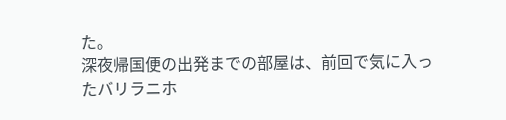た。
深夜帰国便の出発までの部屋は、前回で気に入ったバリラニホ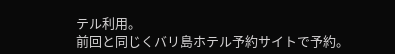テル利用。
前回と同じくバリ島ホテル予約サイトで予約。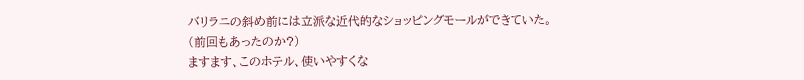バリラニの斜め前には立派な近代的なショッピングモールができていた。
(前回もあったのか?)
ますます、このホテル、使いやすくな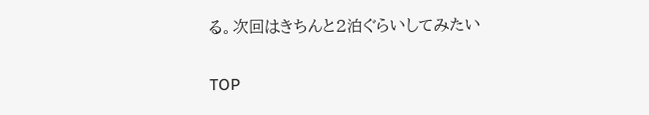る。次回はきちんと2泊ぐらいしてみたい

TOP